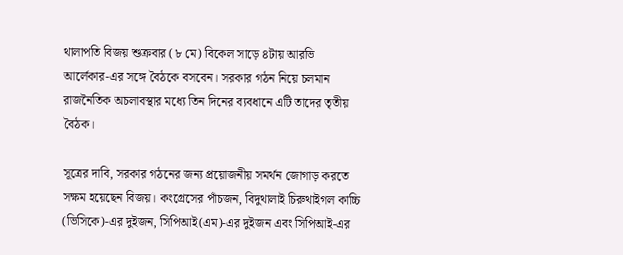থালাপতি বিজয় শুক্রবার (৮ মে) বিকেল সাড়ে ৪টায় আরভি আর্লেকার-এর সঙ্গে বৈঠকে বসবেন। সরকার গঠন নিয়ে চলমান রাজনৈতিক অচলাবস্থার মধ্যে তিন দিনের ব্যবধানে এটি তাদের তৃতীয় বৈঠক।

সূত্রের দাবি, সরকার গঠনের জন্য প্রয়োজনীয় সমর্থন জোগাড় করতে সক্ষম হয়েছেন বিজয়। কংগ্রেসের পাঁচজন, বিদুথালাই চিরুথাইগল কাচ্চি (ভিসিকে)-এর দুইজন, সিপিআই(এম)-এর দুইজন এবং সিপিআই-এর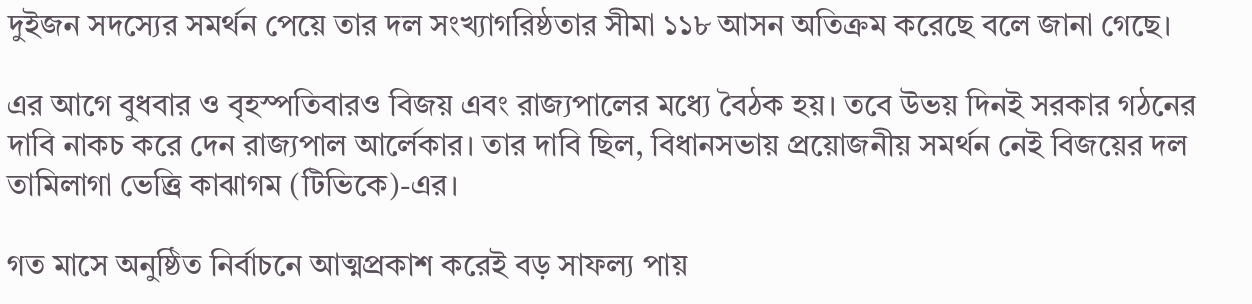দুইজন সদস্যের সমর্থন পেয়ে তার দল সংখ্যাগরিষ্ঠতার সীমা ১১৮ আসন অতিক্রম করেছে বলে জানা গেছে।

এর আগে বুধবার ও বৃহস্পতিবারও বিজয় এবং রাজ্যপালের মধ্যে বৈঠক হয়। তবে উভয় দিনই সরকার গঠনের দাবি নাকচ করে দেন রাজ্যপাল আর্লেকার। তার দাবি ছিল, বিধানসভায় প্রয়োজনীয় সমর্থন নেই বিজয়ের দল তামিলাগা ভেত্ত্রি কাঝাগম (টিভিকে)-এর।

গত মাসে অনুষ্ঠিত নির্বাচনে আত্মপ্রকাশ করেই বড় সাফল্য পায়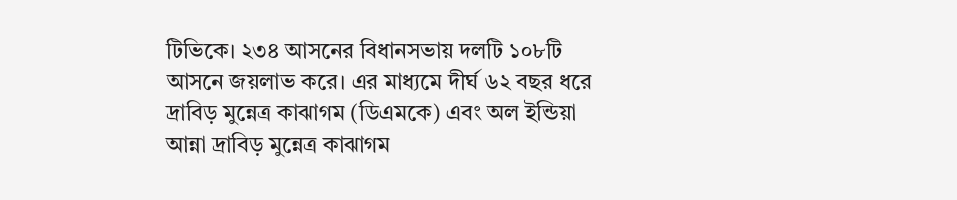টিভিকে। ২৩৪ আসনের বিধানসভায় দলটি ১০৮টি আসনে জয়লাভ করে। এর মাধ্যমে দীর্ঘ ৬২ বছর ধরে দ্রাবিড় মুন্নেত্র কাঝাগম (ডিএমকে) এবং অল ইন্ডিয়া আন্না দ্রাবিড় মুন্নেত্র কাঝাগম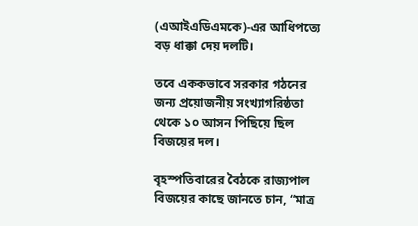(এআইএডিএমকে)-এর আধিপত্যে বড় ধাক্কা দেয় দলটি।

তবে এককভাবে সরকার গঠনের জন্য প্রয়োজনীয় সংখ্যাগরিষ্ঠতা থেকে ১০ আসন পিছিয়ে ছিল বিজয়ের দল।

বৃহস্পতিবারের বৈঠকে রাজ্যপাল বিজয়ের কাছে জানতে চান, “মাত্র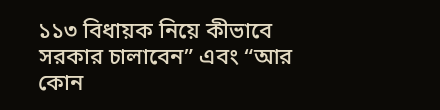১১৩ বিধায়ক নিয়ে কীভাবে সরকার চালাবেন” এবং “আর কোন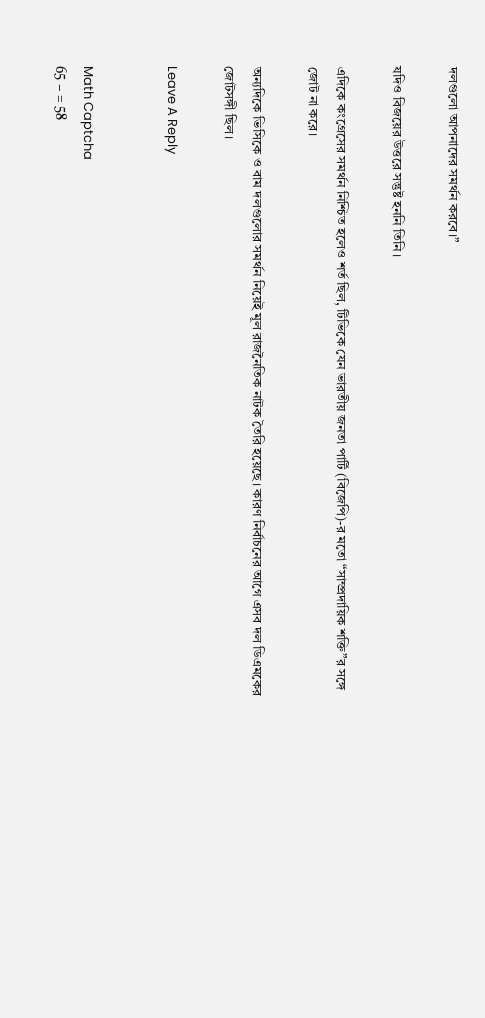দলগুলো আপনাদের সমর্থন করবে।”

যদিও বিজয়ের উত্তরে সন্তুষ্ট হননি তিনি।

এদিকে কংগ্রেসের সমর্থন নিশ্চিত হলেও শর্ত ছিল, টিভিকে যেন ভারতীয় জনতা পার্টি (বিজেপি)-র মতো “সাম্প্রদায়িক শক্তি”র সঙ্গে জোট না করে।

অন্যদিকে ভিসিকে ও বাম দলগুলোর সমর্থন নিয়েই মূল রাজনৈতিক নাটক তৈরি হয়েছে। কারণ নির্বাচনের আগে এসব দল ডিএমকের জোটসঙ্গী ছিল।

Leave A Reply


Math Captcha
65 − = 58